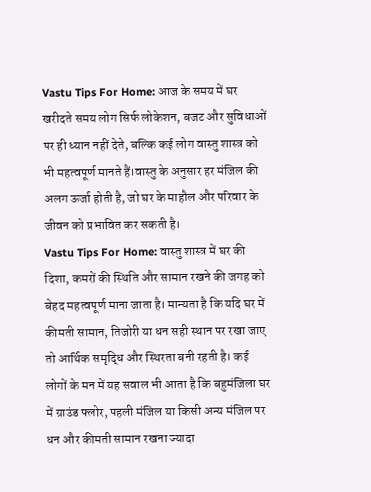Vastu Tips For Home: आज के समय में घर खरीदते समय लोग सिर्फ लोकेशन, बजट और सुविधाओं पर ही ध्यान नहीं देते, बल्कि कई लोग वास्तु शास्त्र को भी महत्वपूर्ण मानते हैं।वास्तु के अनुसार हर मंजिल की अलग ऊर्जा होती है, जो घर के माहौल और परिवार के जीवन को प्रभावित कर सकती है।
Vastu Tips For Home: वास्तु शास्त्र में घर की दिशा, कमरों की स्थिति और सामान रखने की जगह को बेहद महत्वपूर्ण माना जाता है। मान्यता है कि यदि घर में कीमती सामान, तिजोरी या धन सही स्थान पर रखा जाए तो आर्थिक समृद्धि और स्थिरता बनी रहती है। कई लोगों के मन में यह सवाल भी आता है कि बहुमंजिला घर में ग्राउंड फ्लोर, पहली मंजिल या किसी अन्य मंजिल पर धन और कीमती सामान रखना ज्यादा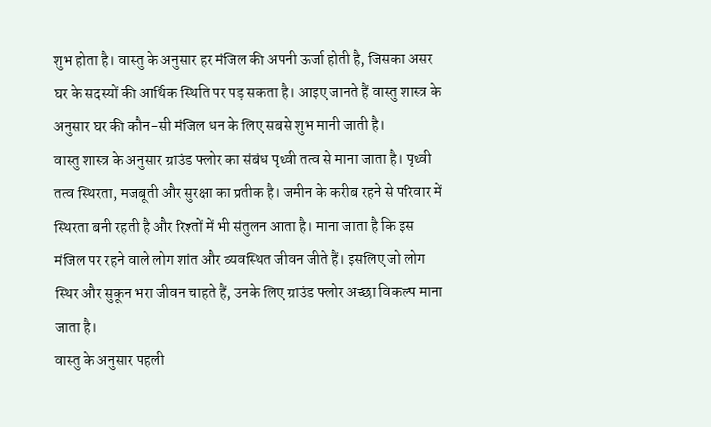शुभ होता है। वास्तु के अनुसार हर मंजिल की अपनी ऊर्जा होती है, जिसका असर घर के सदस्यों की आर्थिक स्थिति पर पड़ सकता है। आइए जानते हैं वास्तु शास्त्र के अनुसार घर की कौन-सी मंजिल धन के लिए सबसे शुभ मानी जाती है।
वास्तु शास्त्र के अनुसार ग्राउंड फ्लोर का संबंध पृथ्वी तत्व से माना जाता है। पृथ्वी तत्व स्थिरता, मजबूती और सुरक्षा का प्रतीक है। जमीन के करीब रहने से परिवार में स्थिरता बनी रहती है और रिश्तों में भी संतुलन आता है। माना जाता है कि इस मंजिल पर रहने वाले लोग शांत और व्यवस्थित जीवन जीते हैं। इसलिए जो लोग स्थिर और सुकून भरा जीवन चाहते हैं, उनके लिए ग्राउंड फ्लोर अच्छा विकल्प माना जाता है।
वास्तु के अनुसार पहली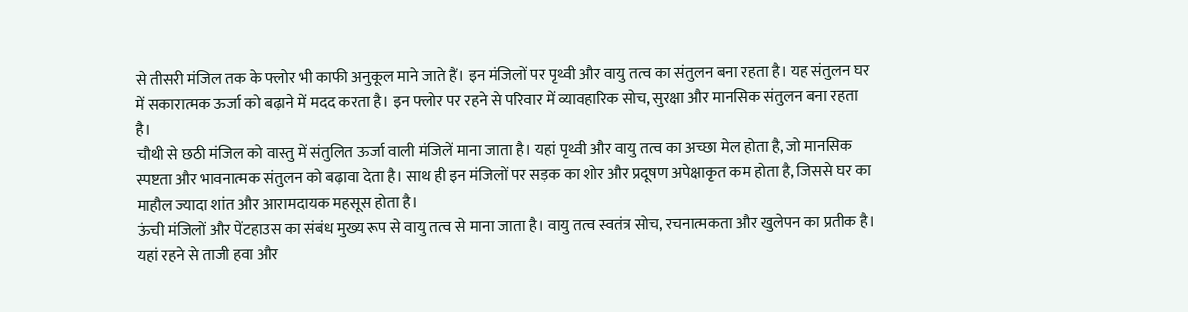से तीसरी मंजिल तक के फ्लोर भी काफी अनुकूल माने जाते हैं। इन मंजिलों पर पृथ्वी और वायु तत्व का संतुलन बना रहता है। यह संतुलन घर में सकारात्मक ऊर्जा को बढ़ाने में मदद करता है। इन फ्लोर पर रहने से परिवार में व्यावहारिक सोच, सुरक्षा और मानसिक संतुलन बना रहता है।
चौथी से छठी मंजिल को वास्तु में संतुलित ऊर्जा वाली मंजिलें माना जाता है। यहां पृथ्वी और वायु तत्व का अच्छा मेल होता है, जो मानसिक स्पष्टता और भावनात्मक संतुलन को बढ़ावा देता है। साथ ही इन मंजिलों पर सड़क का शोर और प्रदूषण अपेक्षाकृत कम होता है, जिससे घर का माहौल ज्यादा शांत और आरामदायक महसूस होता है।
ऊंची मंजिलों और पेंटहाउस का संबंध मुख्य रूप से वायु तत्व से माना जाता है। वायु तत्व स्वतंत्र सोच, रचनात्मकता और खुलेपन का प्रतीक है। यहां रहने से ताजी हवा और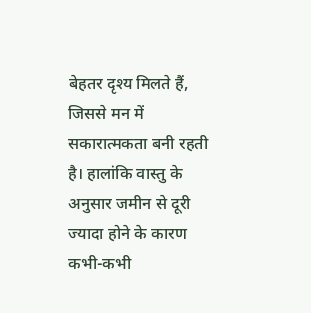बेहतर दृश्य मिलते हैं, जिससे मन में सकारात्मकता बनी रहती है। हालांकि वास्तु के अनुसार जमीन से दूरी ज्यादा होने के कारण कभी-कभी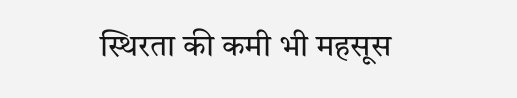स्थिरता की कमी भी महसूस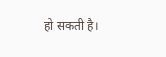हो सकती है।